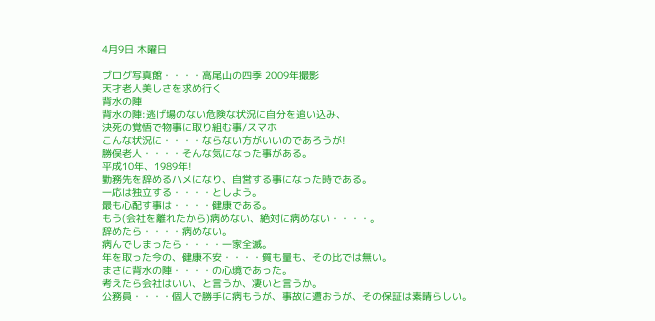4月9日 木曜日

ブログ写真館・・・・高尾山の四季 2009年撮影
天才老人美しさを求め行く
背水の陣
背水の陣:逃げ場のない危険な状況に自分を追い込み、
決死の覚悟で物事に取り組む事/スマホ
こんな状況に・・・・ならない方がいいのであろうが!
勝俣老人・・・・そんな気になった事がある。
平成10年、1989年!
勤務先を辞めるハメになり、自営する事になった時である。
一応は独立する・・・・としよう。
最も心配す事は・・・・健康である。
もう(会社を離れたから)病めない、絶対に病めない・・・・。
辞めたら・・・・病めない。
病んでしまったら・・・・一家全滅。
年を取った今の、健康不安・・・・質も量も、その比では無い。
まさに背水の陣・・・・の心境であった。
考えたら会社はいい、と言うか、凄いと言うか。
公務員・・・・個人で勝手に病もうが、事故に遭おうが、その保証は素晴らしい。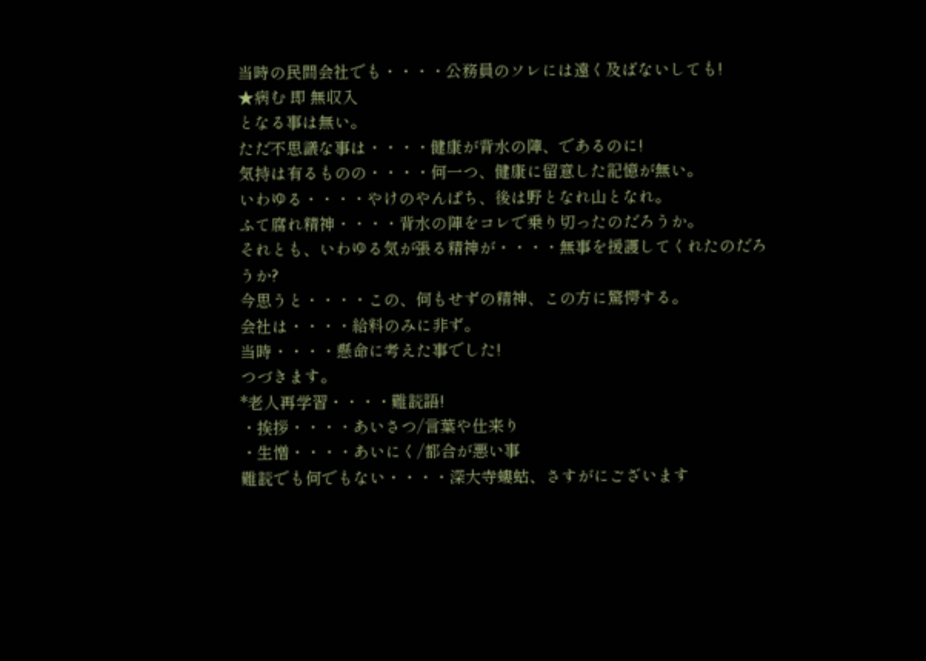当時の民間会社でも・・・・公務員のソレには遠く及ばないしても!
★病む 即 無収入
となる事は無い。
ただ不思議な事は・・・・健康が背水の陣、であるのに!
気持は有るものの・・・・何一つ、健康に留意した記憶が無い。
いわゆる・・・・やけのやんぱち、後は野となれ山となれ。
ふて腐れ精神・・・・背水の陣をコレで乗り切ったのだろうか。
それとも、いわゆる気が張る精神が・・・・無事を援護してくれたのだろうか?
今思うと・・・・この、何もせずの精神、この方に驚愕する。
会社は・・・・給料のみに非ず。
当時・・・・懸命に考えた事でした!
つづきます。
*老人再学習・・・・難読語!
・挨拶・・・・あいさつ/言葉や仕来り
・生憎・・・・あいにく/都合が悪い事
難読でも何でもない・・・・深大寺螻蛄、さすがにございます